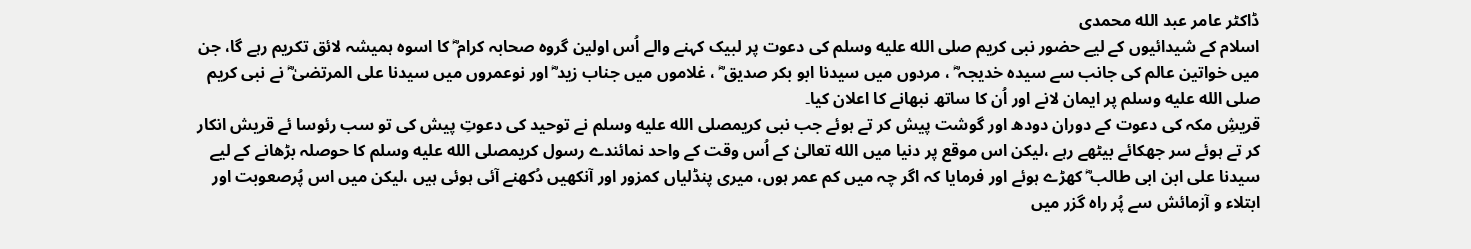ڈاکٹر عامر عبد الله محمدی
اسلام کے شیدائیوں کے لیے حضور نبی کریم صلى الله عليه وسلم کی دعوت پر لبیک کہنے والے اُس اولین گروہ صحابہ کرام ؓ کا اسوہ ہمیشہ لائق تکریم رہے گا، جن میں خواتین عالم کی جانب سے سیدہ خدیجہ ؓ ، مردوں میں سیدنا ابو بکر صدیق ؓ ، غلاموں میں جناب زید ؓ اور نوعمروں میں سیدنا علی المرتضیٰ ؓ نے نبی کریم صلى الله عليه وسلم پر ایمان لانے اور اُن کا ساتھ نبھانے کا اعلان کیا۔
قریشِ مکہ کی دعوت کے دوران دودھ اور گوشت پیش کر تے ہوئے جب نبی کریمصلى الله عليه وسلم نے توحید کی دعوتِ پیش کی تو سب رئوسا ئے قریش انکار کر تے ہوئے سر جھکائے بیٹھے رہے ،لیکن اس موقع پر دنیا میں الله تعالیٰ کے اُس وقت کے واحد نمائندے رسول کریمصلى الله عليه وسلم کا حوصلہ بڑھانے کے لیے سیدنا علی ابن ابی طالب ؓ کھڑے ہوئے اور فرمایا کہ اگر چہ میں کم عمر ہوں، میری پنڈلیاں کمزور اور آنکھیں دُکھنے آئی ہوئی ہیں ،لیکن میں اس پُرصعوبت اور ابتلاء و آزمائش سے پُر راہ گزر میں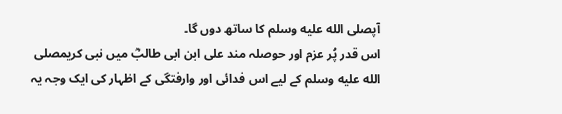آپصلى الله عليه وسلم کا ساتھ دوں گا۔
اس قدر پُر عزم اور حوصلہ مند علی ابن ابی طالبؓ میں نبی کریمصلى الله عليه وسلم کے لیے اس فدائی اور وارفتگی کے اظہار کی ایک وجہ یہ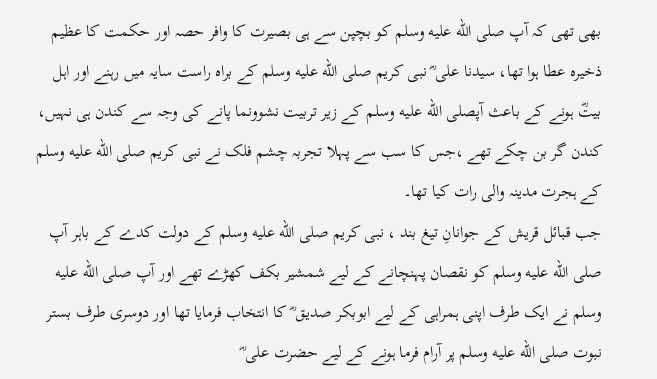بھی تھی کہ آپ صلى الله عليه وسلم کو بچپن سے ہی بصیرت کا وافر حصہ اور حکمت کا عظیم ذخیرہ عطا ہوا تھا، سیدنا علی ؓ نبی کریم صلى الله عليه وسلم کے براہ راست سایہ میں رہنے اور اہل بیتؓ ہونے کے باعث آپصلى الله عليه وسلم کے زیر تربیت نشوونما پانے کی وجہ سے کندن ہی نہیں، کندن گر بن چکے تھے ،جس کا سب سے پہلا تجربہ چشم فلک نے نبی کریم صلى الله عليه وسلم کے ہجرت مدینہ والی رات کیا تھا۔
جب قبائل قریش کے جوانانِ تیغ بند ، نبی کریم صلى الله عليه وسلم کے دولت کدے کے باہر آپ صلى الله عليه وسلم کو نقصان پہنچانے کے لیے شمشیر بکف کھڑے تھے اور آپ صلى الله عليه وسلم نے ایک طرف اپنی ہمراہی کے لیے ابوبکر صدیق ؓ کا انتخاب فرمایا تھا اور دوسری طرف بستر نبوت صلى الله عليه وسلم پر آرام فرما ہونے کے لیے حضرت علی ؓ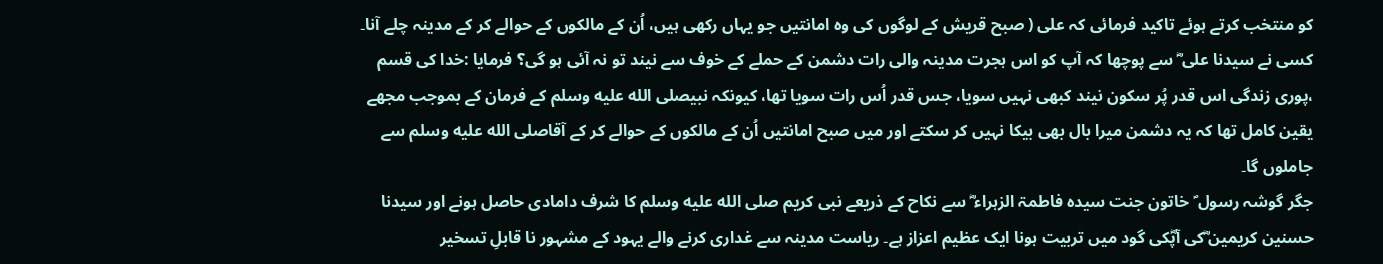کو منتخب کرتے ہوئے تاکید فرمائی کہ علی ( صبح قریش کے لوگوں کی وہ امانتیں جو یہاں رکھی ہیں، اُن کے مالکوں کے حوالے کر کے مدینہ چلے آنا۔ کسی نے سیدنا علی ؓ سے پوچھا کہ آپ کو اس ہجرت مدینہ والی رات دشمن کے حملے کے خوف سے نیند تو نہ آئی ہو گی؟ فرمایا :خدا کی قسم ،پوری زندگی اس قدر پُر سکون نیند کبھی نہیں سویا، جس قدر اُس رات سویا تھا، کیونکہ نبیصلى الله عليه وسلم کے فرمان کے بموجب مجھے یقین کامل تھا کہ یہ دشمن میرا بال بھی بیکا نہیں کر سکتے اور میں صبح امانتیں اُن کے مالکوں کے حوالے کر کے آقاصلى الله عليه وسلم سے جاملوں گا۔
جگر گوشہ رسول ؐ خاتون جنت سیدہ فاطمۃ الزہراء ؓ سے نکاح کے ذریعے نبی کریم صلى الله عليه وسلم کا شرف دامادی حاصل ہونے اور سیدنا حسنین کریمین ؓکی آپؓکی گود میں تربیت ہونا ایک عظیم اعزاز ہے۔ ریاست مدینہ سے غداری کرنے والے یہود کے مشہور نا قابلِ تسخیر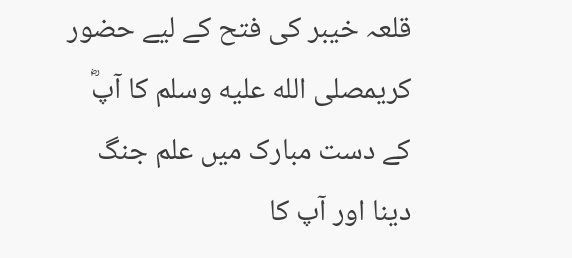قلعہ خیبر کی فتح کے لیے حضور کریمصلى الله عليه وسلم کا آپؓ کے دست مبارک میں علم جنگ دینا اور آپ کا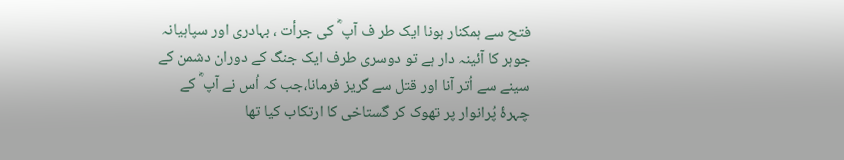فتح سے ہمکنار ہونا ایک طر ف آپ ؓ کی جرأت ، بہادری اور سپاہیانہ جوہر کا آئینہ دار ہے تو دوسری طرف ایک جنگ کے دوران دشمن کے سینے سے اُتر آنا اور قتل سے گریز فرمانا،جب کہ اُس نے آپ ؓ کے چہرۂ پُرانوار پر تھوک کر گستاخی کا ارتکاب کیا تھا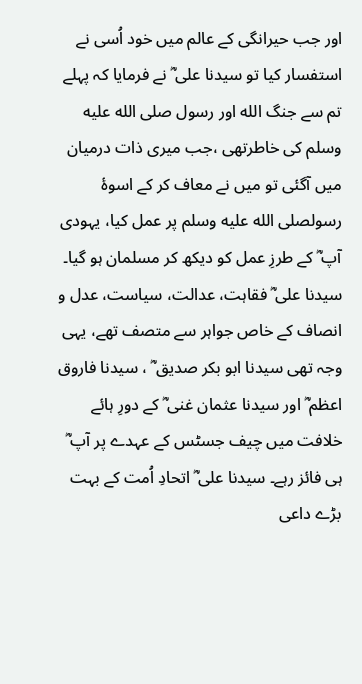اور جب حیرانگی کے عالم میں خود اُسی نے استفسار کیا تو سیدنا علی ؓ نے فرمایا کہ پہلے تم سے جنگ الله اور رسول صلى الله عليه وسلم کی خاطرتھی ،جب میری ذات درمیان میں آگئی تو میں نے معاف کر کے اسوۂ رسولصلى الله عليه وسلم پر عمل کیا، یہودی آپ ؓ کے طرزِ عمل کو دیکھ کر مسلمان ہو گیا۔
سیدنا علی ؓ فقاہت، عدالت، سیاست، عدل و انصاف کے خاص جواہر سے متصف تھے، یہی وجہ تھی سیدنا ابو بکر صدیق ؓ ، سیدنا فاروق اعظم ؓ اور سیدنا عثمان غنی ؓ کے دورِ ہائے خلافت میں چیف جسٹس کے عہدے پر آپ ؓ ہی فائز رہے۔ سیدنا علی ؓ اتحادِ اُمت کے بہت بڑے داعی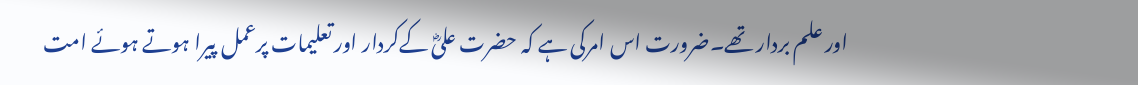اور علم بردار تھے۔ضرورت اس امرکی ہے کہ حضرت علیؓ کےکردار اور تعلیمات پرعمل پیرا ہوتے ہوئے امت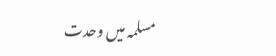مسلمہ میں وحدت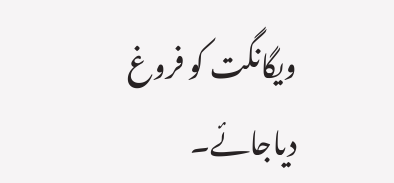ویگانگت کو فروغ دیاجائے۔